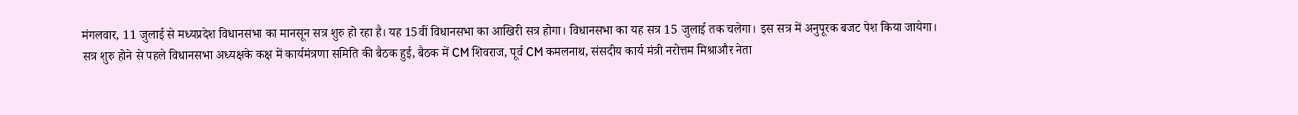मंगलवार, 11 जुलाई से मध्यप्रदेश विधानसभा का मानसून सत्र शुरु हो रहा है। यह 15वीं विधानसभा का आखिरी सत्र होगा। विधानसभा का यह सत्र 15 जुलाई तक चलेगा। इस सत्र में अनुपूरक बजट पेश किया जायेगा।
सत्र शुरु होने से पहले विधानसभा अध्यक्षके कक्ष में कार्यमंत्रणा समिति की बैठक हुई, बैठक में CM शिवराज, पूर्व CM कमलनाथ, संसदीय कार्य मंत्री नरोत्तम मिश्राऔर नेता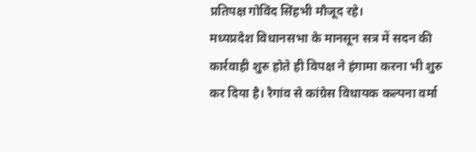प्रतिपक्ष गोविंद सिंहभी मौजूद रहे।
मध्यप्रदेश विधानसभा के मानसून सत्र में सदन की कार्रवाही शुरु होते ही विपक्ष ने हंगामा करना भी शुरु कर दिया है। रैगांव से कांग्रेस विधायक कल्पना वर्मा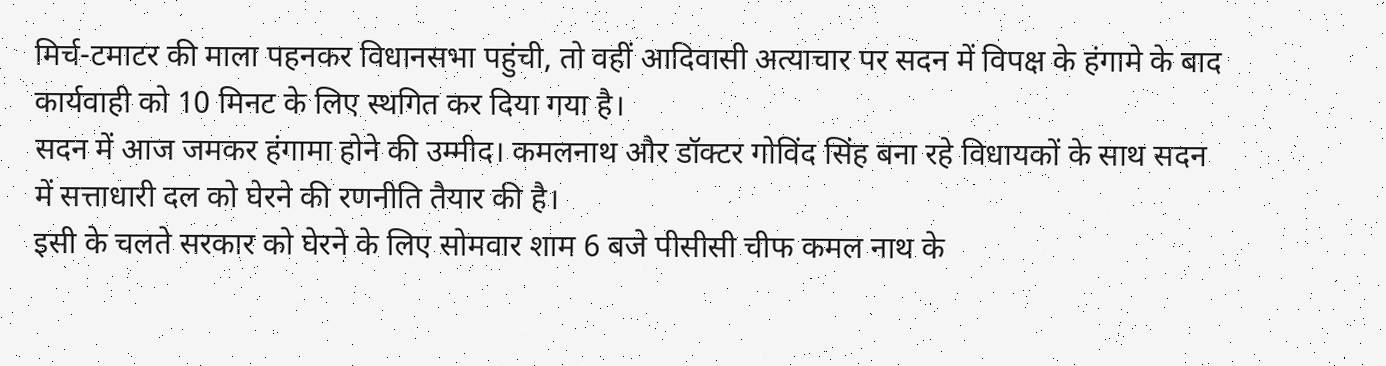मिर्च-टमाटर की माला पहनकर विधानसभा पहुंची, तो वहीं आदिवासी अत्याचार पर सदन में विपक्ष के हंगामे के बाद कार्यवाही को 10 मिनट के लिए स्थगित कर दिया गया है।
सदन में आज जमकर हंगामा होने की उम्मीद। कमलनाथ और डॉक्टर गोविंद सिंह बना रहे विधायकों के साथ सदन में सत्ताधारी दल को घेरने की रणनीति तैयार की है।
इसी के चलते सरकार को घेरने के लिए सोमवार शाम 6 बजे पीसीसी चीफ कमल नाथ के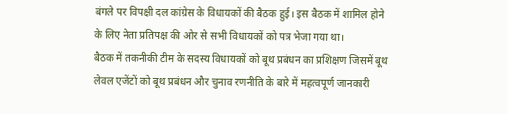बंगले पर विपक्षी दल कांग्रेस के विधायकों की बैठक हुई। इस बैठक में शामिल होने के लिए नेता प्रतिपक्ष की ओर से सभी विधायकों को पत्र भेजा गया था।
बैठक में तकनीकी टीम के सदस्य विधायकों को बूथ प्रबंधन का प्रशिक्षण जिसमें बूथ लेवल एजेंटों को बूथ प्रबंधन और चुनाव रणनीति के बारे में महत्वपूर्ण जानकारी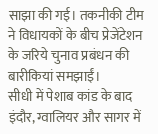साझा की गई। तकनीकी टीम ने विधायकों के बीच प्रेजेंटेशन के जरिये चुनाव प्रबंधन की बारीकियां समझाईं।
सीधी में पेशाब कांड के बाद इंदौर, ग्वालियर और सागर में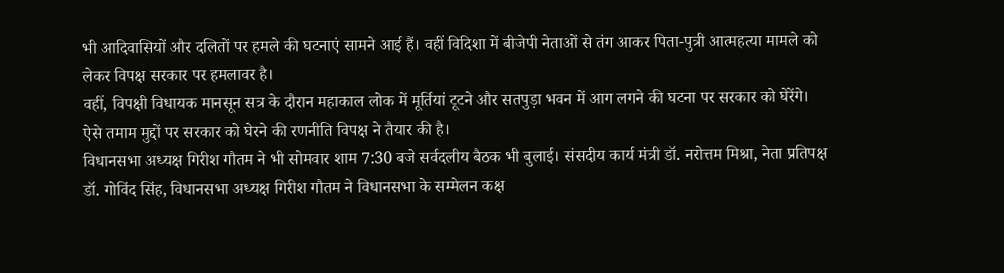भी आदिवासियों और दलितों पर हमले की घटनाएं सामने आई हैं। वहीं विदिशा में बीजेपी नेताओं से तंग आकर पिता-पुत्री आत्महत्या मामले को लेकर विपक्ष सरकार पर हमलावर है।
वहीं, विपक्षी विधायक मानसून सत्र के दौरान महाकाल लोक में मूर्तियां टूटने और सतपुड़ा भवन में आग लगने की घटना पर सरकार को घेरेंगे। ऐसे तमाम मुद्दों पर सरकार को घेरने की रणनीति विपक्ष ने तैयार की है।
विधानसभा अध्यक्ष गिरीश गौतम ने भी सोमवार शाम 7:30 बजे सर्वदलीय बैठक भी बुलाई। संसदीय कार्य मंत्री डॉ. नरोत्तम मिश्रा, नेता प्रतिपक्ष डॉ. गोविंद सिंह, विधानसभा अध्यक्ष गिरीश गौतम ने विधानसभा के सम्मेलन कक्ष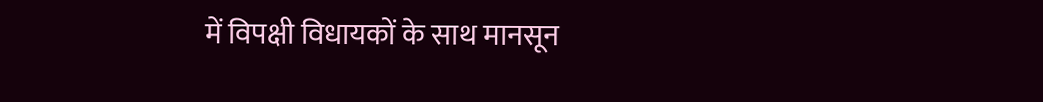में विपक्षी विधायकों के साथ मानसून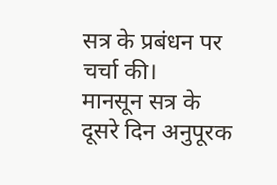सत्र के प्रबंधन पर चर्चा की।
मानसून सत्र के दूसरे दिन अनुपूरक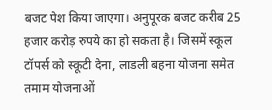बजट पेश किया जाएगा। अनुपूरक बजट करीब 25 हजार करोड़ रुपये का हो सकता है। जिसमें स्कूल टॉपर्स को स्कूटी देना, लाडली बहना योजना समेत तमाम योजनाओं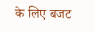के लिए बजट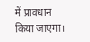में प्रावधान किया जाएगा।